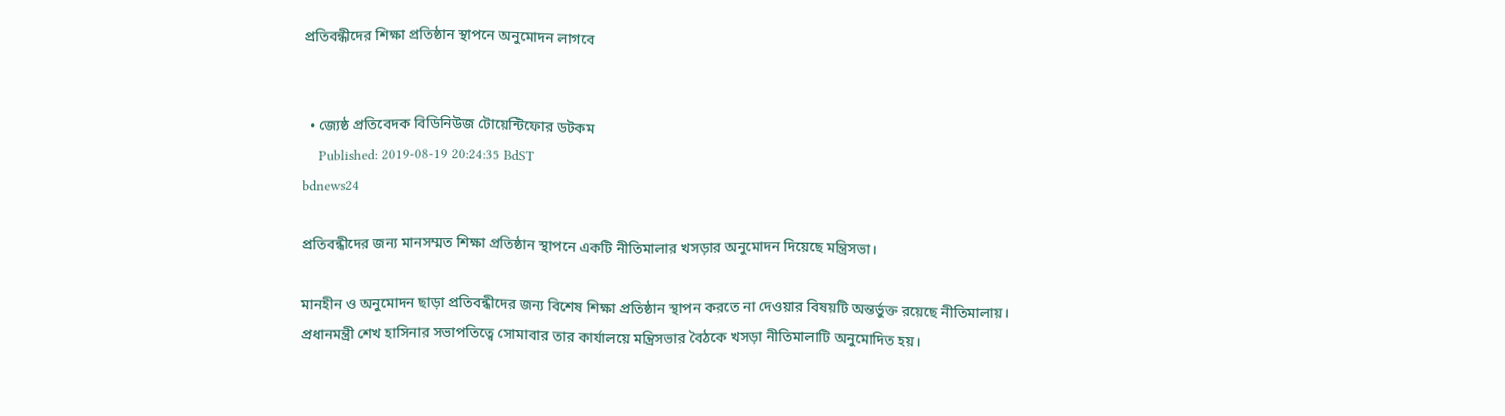প্রতিবন্ধীদের শিক্ষা প্রতিষ্ঠান স্থাপনে অনুমোদন লাগবে


  • জ্যেষ্ঠ প্রতিবেদক বিডিনিউজ টোয়েন্টিফোর ডটকম
    Published: 2019-08-19 20:24:35 BdST
bdnews24

প্রতিবন্ধীদের জন্য মানসম্মত শিক্ষা প্রতিষ্ঠান স্থাপনে একটি নীতিমালার খসড়ার অনুমোদন দিয়েছে মন্ত্রিসভা।

মানহীন ও অনুমোদন ছাড়া প্রতিবন্ধীদের জন্য বিশেষ শিক্ষা প্রতিষ্ঠান স্থাপন করতে না দেওয়ার বিষয়টি অন্তর্ভুক্ত রয়েছে নীতিমালায়।
প্রধানমন্ত্রী শেখ হাসিনার সভাপতিত্বে সোমাবার তার কার্যালয়ে মন্ত্রিসভার বৈঠকে খসড়া নীতিমালাটি অনুমোদিত হয়।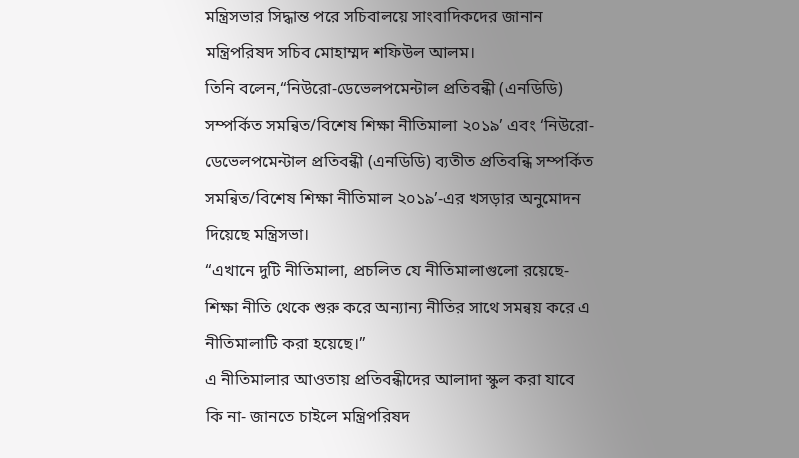মন্ত্রিসভার সিদ্ধান্ত পরে সচিবালয়ে সাংবাদিকদের জানান মন্ত্রিপরিষদ সচিব মোহাম্মদ শফিউল আলম।
তিনি বলেন,“নিউরো-ডেভেলপমেন্টাল প্রতিবন্ধী (এনডিডি) সম্পর্কিত সমন্বিত/বিশেষ শিক্ষা নীতিমালা ২০১৯’ এবং ‘নিউরো-ডেভেলপমেন্টাল প্রতিবন্ধী (এনডিডি) ব্যতীত প্রতিবন্ধি সম্পর্কিত সমন্বিত/বিশেষ শিক্ষা নীতিমাল ২০১৯’-এর খসড়ার অনুমোদন দিয়েছে মন্ত্রিসভা।
“এখানে দুটি নীতিমালা, প্রচলিত যে নীতিমালাগুলো রয়েছে- শিক্ষা নীতি থেকে শুরু করে অন্যান্য নীতির সাথে সমন্বয় করে এ নীতিমালাটি করা হয়েছে।”
এ নীতিমালার আওতায় প্রতিবন্ধীদের আলাদা স্কুল করা যাবে কি না- জানতে চাইলে মন্ত্রিপরিষদ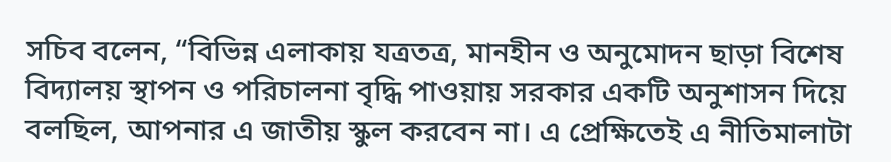সচিব বলেন, “বিভিন্ন এলাকায় যত্রতত্র, মানহীন ও অনুমোদন ছাড়া বিশেষ বিদ্যালয় স্থাপন ও পরিচালনা বৃদ্ধি পাওয়ায় সরকার একটি অনুশাসন দিয়ে বলছিল, আপনার এ জাতীয় স্কুল করবেন না। এ প্রেক্ষিতেই এ নীতিমালাটা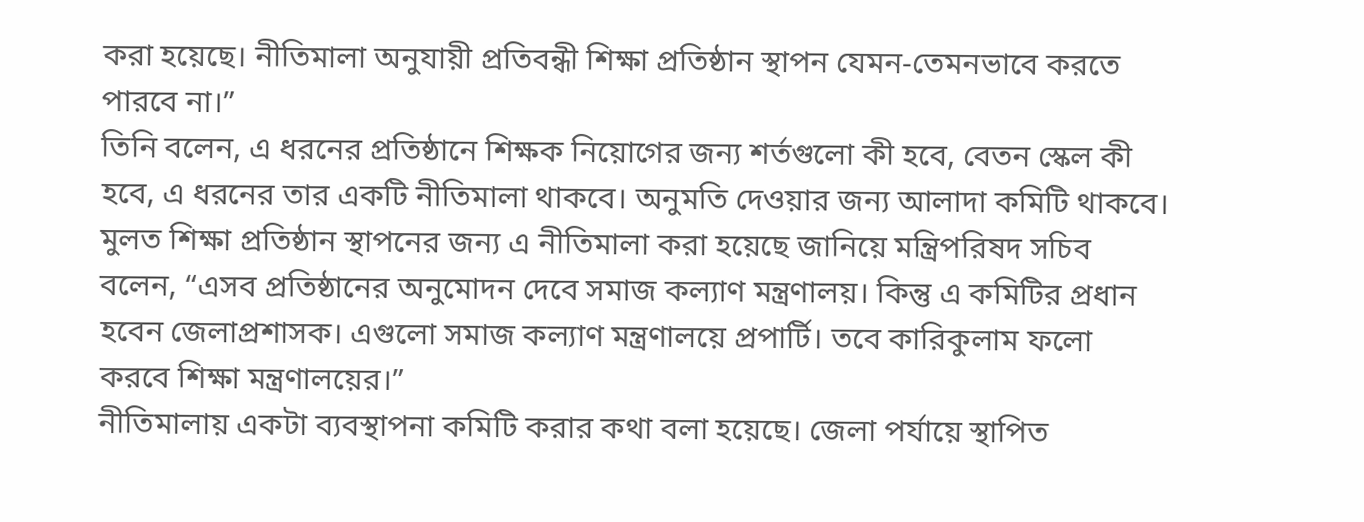করা হয়েছে। নীতিমালা অনুযায়ী প্রতিবন্ধী শিক্ষা প্রতিষ্ঠান স্থাপন যেমন-তেমনভাবে করতে পারবে না।”
তিনি বলেন, এ ধরনের প্রতিষ্ঠানে শিক্ষক নিয়োগের জন্য শর্তগুলো কী হবে, বেতন স্কেল কী হবে, এ ধরনের তার একটি নীতিমালা থাকবে। অনুমতি দেওয়ার জন্য আলাদা কমিটি থাকবে।
মুলত শিক্ষা প্রতিষ্ঠান স্থাপনের জন্য এ নীতিমালা করা হয়েছে জানিয়ে মন্ত্রিপরিষদ সচিব বলেন, “এসব প্রতিষ্ঠানের অনুমোদন দেবে সমাজ কল্যাণ মন্ত্রণালয়। কিন্তু এ কমিটির প্রধান হবেন জেলাপ্রশাসক। এগুলো সমাজ কল্যাণ মন্ত্রণালয়ে প্রপার্টি। তবে কারিকুলাম ফলো করবে শিক্ষা মন্ত্রণালয়ের।”
নীতিমালায় একটা ব্যবস্থাপনা কমিটি করার কথা বলা হয়েছে। জেলা পর্যায়ে স্থাপিত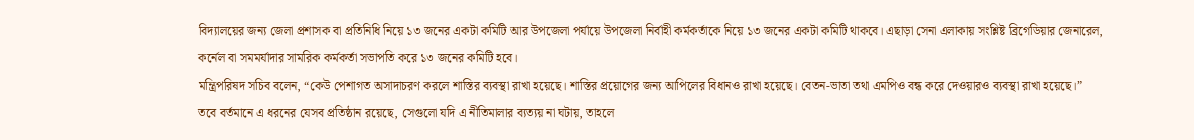বিদ্যালয়ের জন্য জেলা প্রশাসক বা প্রতিনিধি নিয়ে ১৩ জনের একটা কমিটি আর উপজেলা পর্যায়ে উপজেলা নির্বাহী কর্মকর্তাকে নিয়ে ১৩ জনের একটা কমিটি থাকবে। এছাড়া সেনা এলাকায় সংশ্লিষ্ট ব্রিগেডিয়ার জেনারেল, কর্নেল বা সমমর্যাদার সামরিক কর্মকর্তা সভাপতি করে ১৩ জনের কমিটি হবে।
মন্ত্রিপরিষদ সচিব বলেন, “কেউ পেশাগত অসাদাচরণ করলে শাস্তির ব্যবস্থা রাখা হয়েছে। শাস্তির প্রয়োগের জন্য আপিলের বিধানও রাখা হয়েছে। বেতন-ভাতা তথা এমপিও বন্ধ করে দেওয়ারও ব্যবস্থা রাখা হয়েছে।”
তবে বর্তমানে এ ধরনের যেসব প্রতিষ্ঠান রয়েছে, সেগুলো যদি এ নীতিমালার ব্যত্যয় না ঘটায়, তাহলে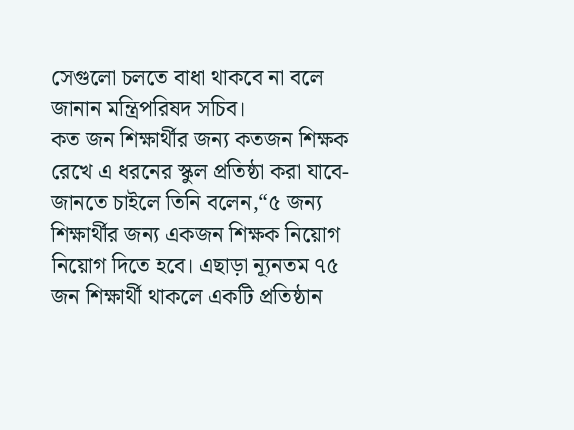সেগুলো চলতে বাধা থাকবে না বলে জানান মন্ত্রিপরিষদ সচিব।
কত জন শিক্ষার্থীর জন্য কতজন শিক্ষক রেখে এ ধরনের স্কুল প্রতিষ্ঠা করা যাবে- জানতে চাইলে তিনি বলেন,“৫ জন্য শিক্ষার্থীর জন্য একজন শিক্ষক নিয়োগ নিয়োগ দিতে হবে। এছাড়া ন্যূনতম ৭৫ জন শিক্ষার্থী থাকলে একটি প্রতিষ্ঠান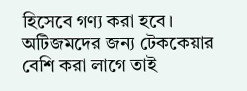হিসেবে গণ্য করা হবে। অটিজমদের জন্য টেককেয়ার বেশি করা লাগে তাই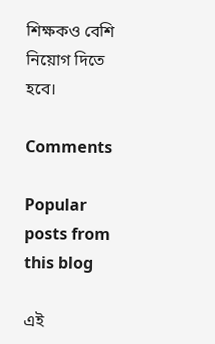শিক্ষকও বেশি নিয়োগ দিতে হবে।

Comments

Popular posts from this blog

এই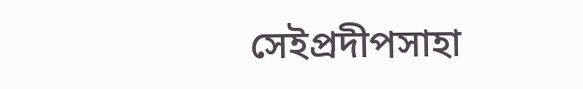সেইপ্রদীপসাহা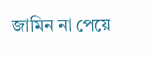জামিন না পেয়ে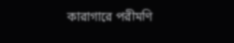কারাগারে পরীমণি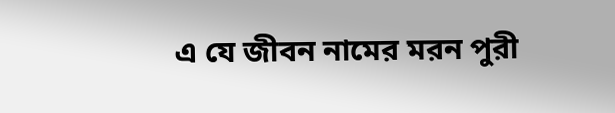এ যে জীবন নামের মরন পুরী